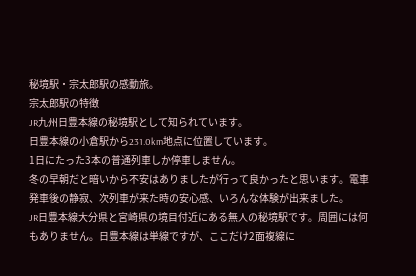秘境駅・宗太郎駅の感動旅。
宗太郎駅の特徴
JR九州日豊本線の秘境駅として知られています。
日豊本線の小倉駅から231.0km地点に位置しています。
1日にたった3本の普通列車しか停車しません。
冬の早朝だと暗いから不安はありましたが行って良かったと思います。電車発車後の静寂、次列車が来た時の安心感、いろんな体験が出来ました。
JR日豊本線大分県と宮崎県の境目付近にある無人の秘境駅です。周囲には何もありません。日豊本線は単線ですが、ここだけ2面複線に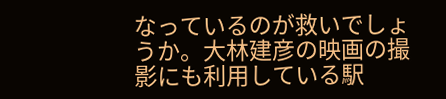なっているのが救いでしょうか。大林建彦の映画の撮影にも利用している駅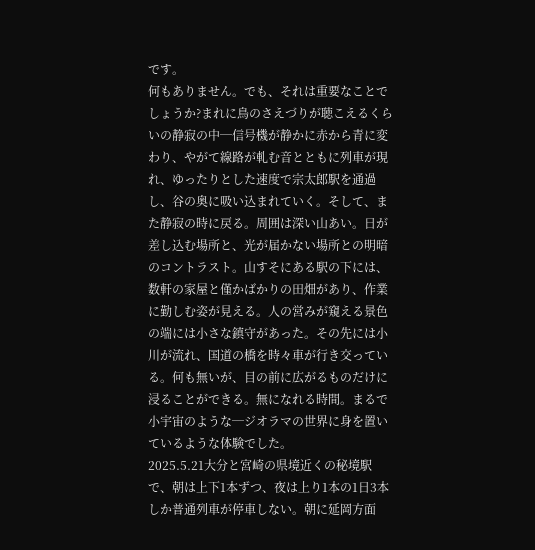です。
何もありません。でも、それは重要なことでしょうか?まれに鳥のさえづりが聴こえるくらいの静寂の中─信号機が静かに赤から青に変わり、やがて線路が軋む音とともに列車が現れ、ゆったりとした速度で宗太郎駅を通過し、谷の奥に吸い込まれていく。そして、また静寂の時に戻る。周囲は深い山あい。日が差し込む場所と、光が届かない場所との明暗のコントラスト。山すそにある駅の下には、数軒の家屋と僅かばかりの田畑があり、作業に勤しむ姿が見える。人の営みが窺える景色の端には小さな鎮守があった。その先には小川が流れ、国道の橋を時々車が行き交っている。何も無いが、目の前に広がるものだけに浸ることができる。無になれる時間。まるで小宇宙のような─ジオラマの世界に身を置いているような体験でした。
2025.5.21大分と宮崎の県境近くの秘境駅で、朝は上下1本ずつ、夜は上り1本の1日3本しか普通列車が停車しない。朝に延岡方面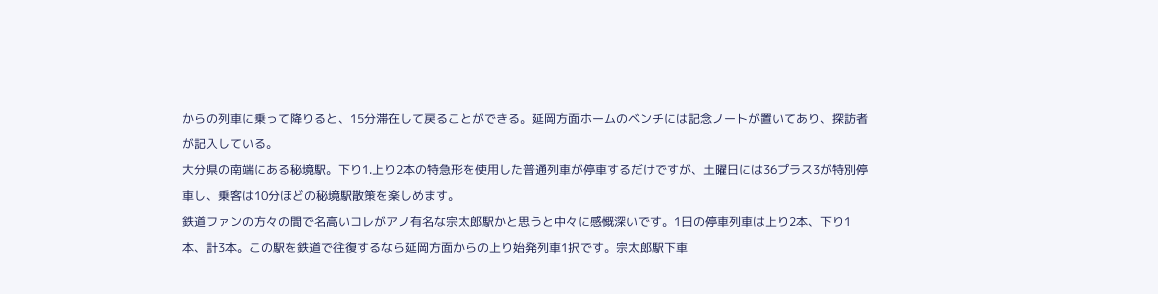からの列車に乗って降りると、15分滞在して戻ることができる。延岡方面ホームのベンチには記念ノートが置いてあり、探訪者が記入している。
大分県の南端にある秘境駅。下り1.上り2本の特急形を使用した普通列車が停車するだけですが、土曜日には36プラス3が特別停車し、乗客は10分ほどの秘境駅散策を楽しめます。
鉄道ファンの方々の間で名高いコレがアノ有名な宗太郎駅かと思うと中々に感慨深いです。1日の停車列車は上り2本、下り1本、計3本。この駅を鉄道で往復するなら延岡方面からの上り始発列車1択です。宗太郎駅下車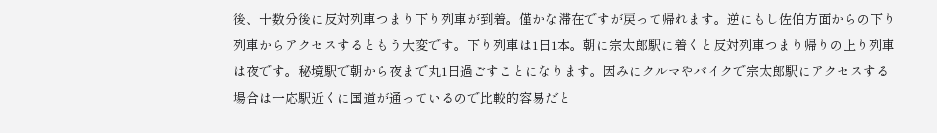後、十数分後に反対列車つまり下り列車が到着。僅かな滞在ですが戻って帰れます。逆にもし佐伯方面からの下り列車からアクセスするともう大変です。下り列車は1日1本。朝に宗太郎駅に着くと反対列車つまり帰りの上り列車は夜です。秘境駅で朝から夜まで丸1日過ごすことになります。因みにクルマやバイクで宗太郎駅にアクセスする場合は一応駅近くに国道が通っているので比較的容易だと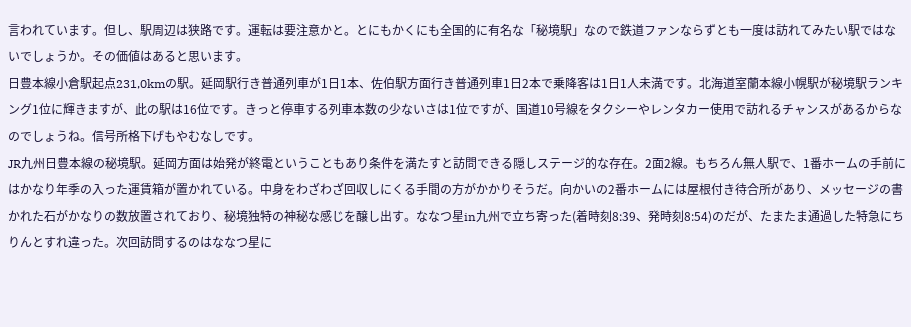言われています。但し、駅周辺は狭路です。運転は要注意かと。とにもかくにも全国的に有名な「秘境駅」なので鉄道ファンならずとも一度は訪れてみたい駅ではないでしょうか。その価値はあると思います。
日豊本線小倉駅起点231,0kmの駅。延岡駅行き普通列車が1日1本、佐伯駅方面行き普通列車1日2本で乗降客は1日1人未満です。北海道室蘭本線小幌駅が秘境駅ランキング1位に輝きますが、此の駅は16位です。きっと停車する列車本数の少ないさは1位ですが、国道10号線をタクシーやレンタカー使用で訪れるチャンスがあるからなのでしょうね。信号所格下げもやむなしです。
JR九州日豊本線の秘境駅。延岡方面は始発が終電ということもあり条件を満たすと訪問できる隠しステージ的な存在。2面2線。もちろん無人駅で、1番ホームの手前にはかなり年季の入った運賃箱が置かれている。中身をわざわざ回収しにくる手間の方がかかりそうだ。向かいの2番ホームには屋根付き待合所があり、メッセージの書かれた石がかなりの数放置されており、秘境独特の神秘な感じを醸し出す。ななつ星in九州で立ち寄った(着時刻8:39、発時刻8:54)のだが、たまたま通過した特急にちりんとすれ違った。次回訪問するのはななつ星に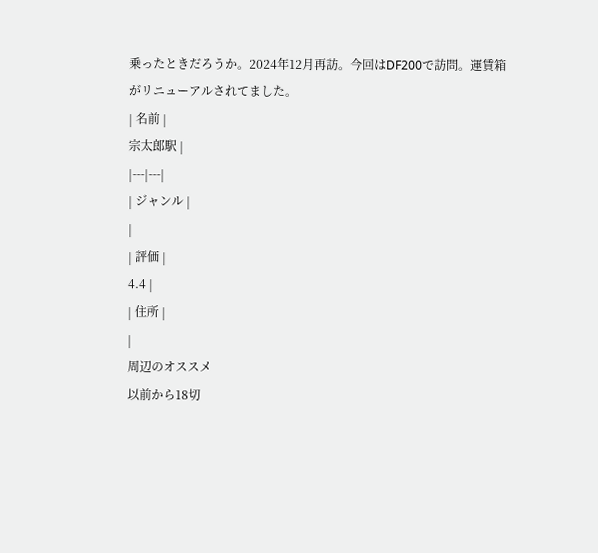乗ったときだろうか。2024年12月再訪。今回はDF200で訪問。運賃箱がリニューアルされてました。
| 名前 |
宗太郎駅 |
|---|---|
| ジャンル |
|
| 評価 |
4.4 |
| 住所 |
|
周辺のオススメ
以前から18切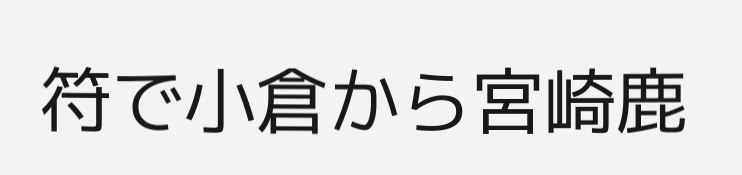符で小倉から宮崎鹿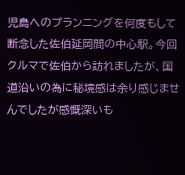児島へのプランニングを何度もして断念した佐伯延岡間の中心駅。今回クルマで佐伯から訪れましたが、国道沿いの為に秘境感は余り感じませんでしたが感慨深いも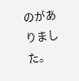のがありました。